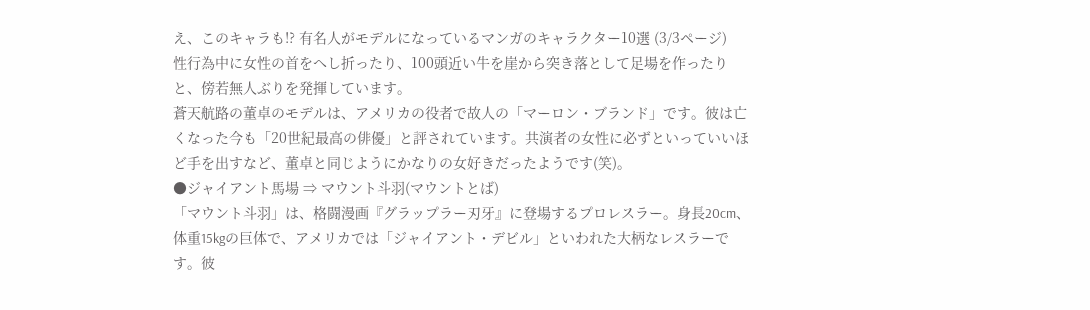え、このキャラも!? 有名人がモデルになっているマンガのキャラクター10選 (3/3ページ)
性行為中に女性の首をへし折ったり、100頭近い牛を崖から突き落として足場を作ったりと、傍若無人ぶりを発揮しています。
蒼天航路の董卓のモデルは、アメリカの役者で故人の「マーロン・ブランド」です。彼は亡くなった今も「20世紀最高の俳優」と評されています。共演者の女性に必ずといっていいほど手を出すなど、董卓と同じようにかなりの女好きだったようです(笑)。
●ジャイアント馬場 ⇒ マウント斗羽(マウントとば)
「マウント斗羽」は、格闘漫画『グラップラー刃牙』に登場するプロレスラー。身長20cm、体重15kgの巨体で、アメリカでは「ジャイアント・デビル」といわれた大柄なレスラーです。彼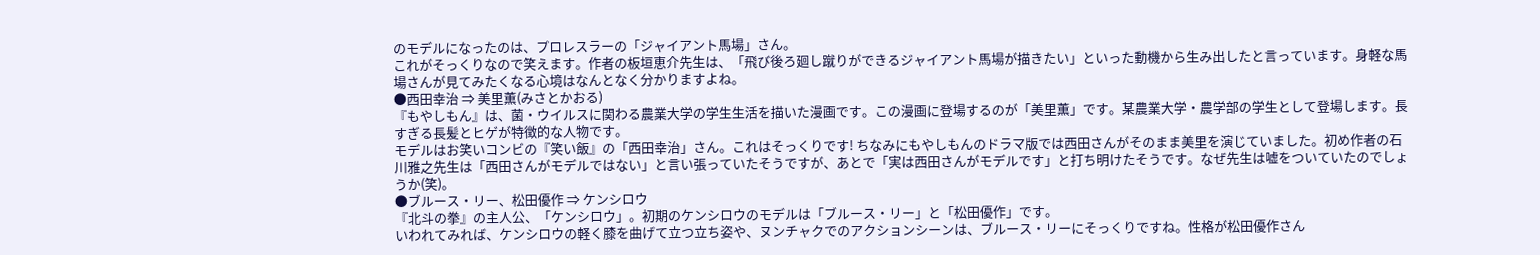のモデルになったのは、プロレスラーの「ジャイアント馬場」さん。
これがそっくりなので笑えます。作者の板垣恵介先生は、「飛び後ろ廻し蹴りができるジャイアント馬場が描きたい」といった動機から生み出したと言っています。身軽な馬場さんが見てみたくなる心境はなんとなく分かりますよね。
●西田幸治 ⇒ 美里薫(みさとかおる)
『もやしもん』は、菌・ウイルスに関わる農業大学の学生生活を描いた漫画です。この漫画に登場するのが「美里薫」です。某農業大学・農学部の学生として登場します。長すぎる長髪とヒゲが特徴的な人物です。
モデルはお笑いコンビの『笑い飯』の「西田幸治」さん。これはそっくりです! ちなみにもやしもんのドラマ版では西田さんがそのまま美里を演じていました。初め作者の石川雅之先生は「西田さんがモデルではない」と言い張っていたそうですが、あとで「実は西田さんがモデルです」と打ち明けたそうです。なぜ先生は嘘をついていたのでしょうか(笑)。
●ブルース・リー、松田優作 ⇒ ケンシロウ
『北斗の拳』の主人公、「ケンシロウ」。初期のケンシロウのモデルは「ブルース・リー」と「松田優作」です。
いわれてみれば、ケンシロウの軽く膝を曲げて立つ立ち姿や、ヌンチャクでのアクションシーンは、ブルース・リーにそっくりですね。性格が松田優作さん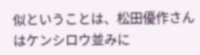似ということは、松田優作さんはケンシロウ並みに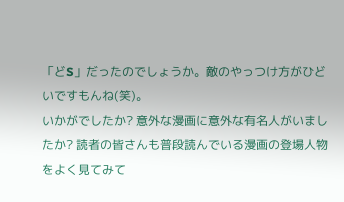「どS」だったのでしょうか。敵のやっつけ方がひどいですもんね(笑)。
いかがでしたか? 意外な漫画に意外な有名人がいましたか? 読者の皆さんも普段読んでいる漫画の登場人物をよく見てみて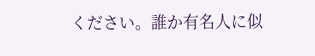ください。誰か有名人に似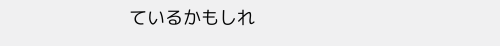ているかもしれ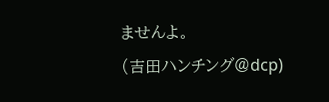ませんよ。
(吉田ハンチング@dcp)